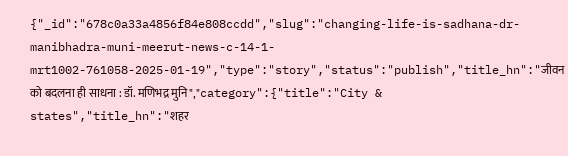{"_id":"678c0a33a4856f84e808ccdd","slug":"changing-life-is-sadhana-dr-manibhadra-muni-meerut-news-c-14-1-mrt1002-761058-2025-01-19","type":"story","status":"publish","title_hn":"जीवन को बदलना ही साधना : डॉ. मणिभद्र मुनि","category":{"title":"City & states","title_hn":"शहर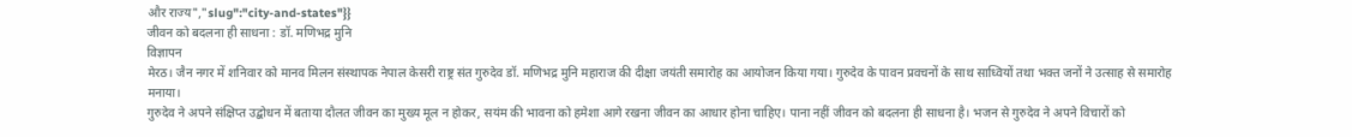और राज्य","slug":"city-and-states"}}
जीवन को बदलना ही साधना : डॉ. मणिभद्र मुनि
विज्ञापन
मेरठ। जैन नगर में शनिवार को मानव मिलन संस्थापक नेपाल केसरी राष्ट्र संत गुरुदेव डॉ. मणिभद्र मुनि महाराज की दीक्षा जयंती समारोह का आयोजन किया गया। गुरुदेव के पावन प्रवचनों के साथ साध्वियों तथा भक्त जनों ने उत्साह से समारोह मनाया।
गुरुदेव ने अपने संक्षिप्त उद्बोधन में बताया दौलत जीवन का मुख्य मूल न होकर, सयंम की भावना को हमेशा आगे रखना जीवन का आधार होना चाहिए। पाना नहीं जीवन को बदलना ही साधना है। भजन से गुरुदेव ने अपने विचारों को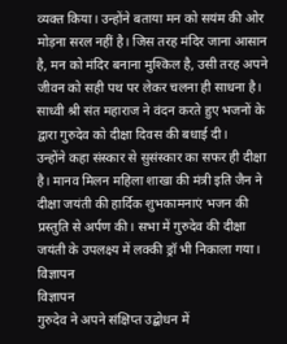व्यक्त किया। उन्होंने बताया मन को सयंम की ओर मोड़ना सरल नहीं है। जिस तरह मंदिर जाना आसान है, मन को मंदिर बनाना मुश्किल है, उसी तरह अपने जीवन को सही पथ पर लेकर चलना ही साधना है। साध्वी श्री संत महाराज ने वंदन करते हुए भजनों के द्वारा गुरुदेव को दीक्षा दिवस की बधाई दी।
उन्होंने कहा संस्कार से सुसंस्कार का सफर ही दीक्षा है। मानव मिलन महिला शाखा की मंत्री इति जैन ने दीक्षा जयंती की हार्दिक शुभकामनाएं भजन की प्रस्तुति से अर्पण की। सभा में गुरुदेव की दीक्षा जयंती के उपलक्ष्य में लक्की ड्रॉ भी निकाला गया।
विज्ञापन
विज्ञापन
गुरुदेव ने अपने संक्षिप्त उद्बोधन में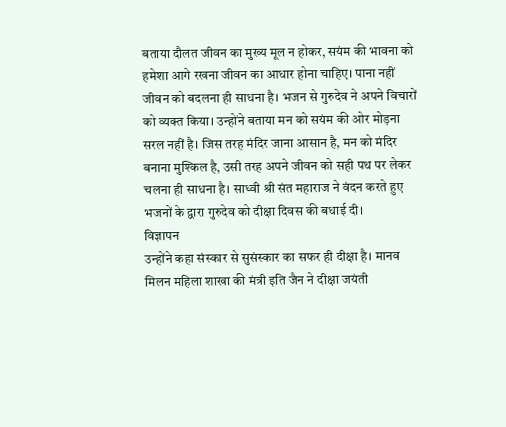बताया दौलत जीवन का मुख्य मूल न होकर, सयंम की भावना को हमेशा आगे रखना जीवन का आधार होना चाहिए। पाना नहीं जीवन को बदलना ही साधना है। भजन से गुरुदेव ने अपने विचारों को व्यक्त किया। उन्होंने बताया मन को सयंम की ओर मोड़ना सरल नहीं है। जिस तरह मंदिर जाना आसान है, मन को मंदिर बनाना मुश्किल है, उसी तरह अपने जीवन को सही पथ पर लेकर चलना ही साधना है। साध्वी श्री संत महाराज ने वंदन करते हुए भजनों के द्वारा गुरुदेव को दीक्षा दिवस की बधाई दी।
विज्ञापन
उन्होंने कहा संस्कार से सुसंस्कार का सफर ही दीक्षा है। मानव मिलन महिला शाखा की मंत्री इति जैन ने दीक्षा जयंती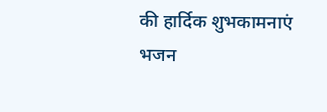की हार्दिक शुभकामनाएं भजन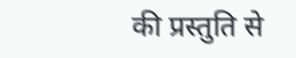की प्रस्तुति से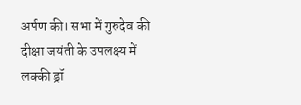अर्पण की। सभा में गुरुदेव की दीक्षा जयंती के उपलक्ष्य में लक्की ड्रॉ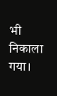भी निकाला गया।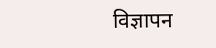विज्ञापन